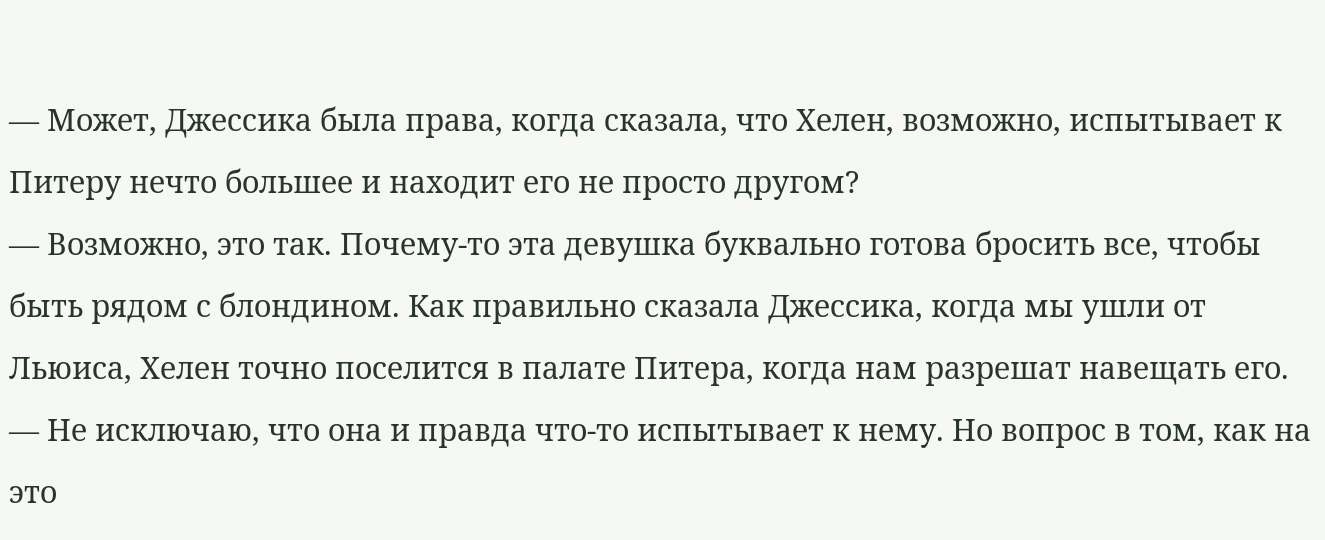— Может, Джессика была права, когда сказала, что Хелен, возможно, испытывает к Питеру нечто большее и находит его не просто другом?
— Возможно, это так. Почему-то эта девушка буквально готова бросить все, чтобы быть рядом с блондином. Как правильно сказала Джессика, когда мы ушли от Льюиса, Хелен точно поселится в палате Питера, когда нам разрешат навещать его.
— Не исключаю, что она и правда что-то испытывает к нему. Но вопрос в том, как на это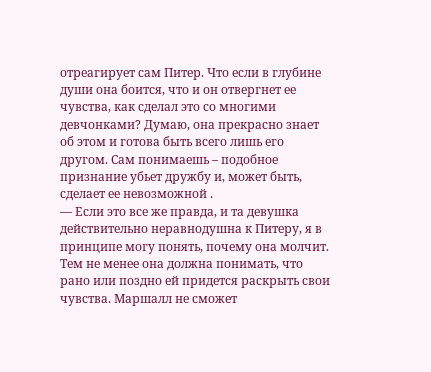отреагирует сам Питер. Что если в глубине души она боится, что и он отвергнет ее чувства, как сделал это со многими девчонками? Думаю, она прекрасно знает об этом и готова быть всего лишь его другом. Сам понимаешь – подобное признание убьет дружбу и, может быть, сделает ее невозможной .
— Если это все же правда, и та девушка действительно неравнодушна к Питеру, я в принципе могу понять, почему она молчит. Тем не менее она должна понимать, что рано или поздно ей придется раскрыть свои чувства. Маршалл не сможет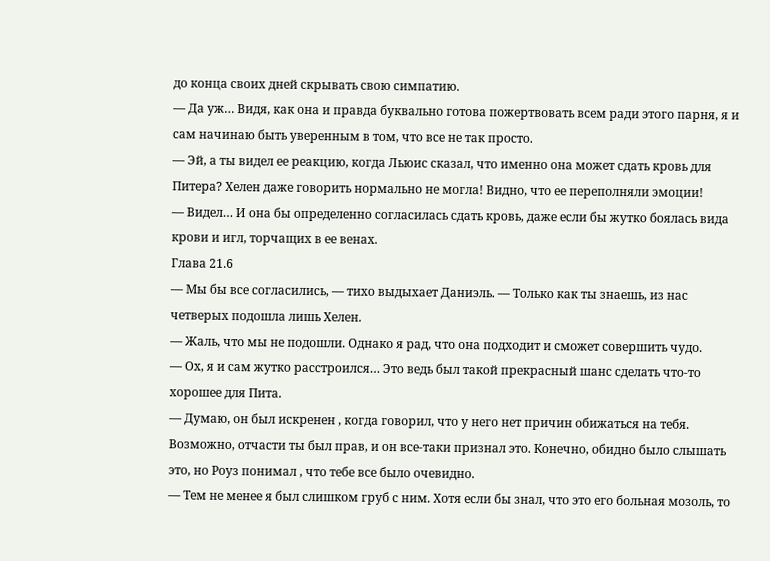до конца своих дней скрывать свою симпатию.
— Да уж… Видя, как она и правда буквально готова пожертвовать всем ради этого парня, я и сам начинаю быть уверенным в том, что все не так просто.
— Эй, а ты видел ее реакцию, когда Льюис сказал, что именно она может сдать кровь для Питера? Хелен даже говорить нормально не могла! Видно, что ее переполняли эмоции!
— Видел… И она бы определенно согласилась сдать кровь, даже если бы жутко боялась вида крови и игл, торчащих в ее венах.
Глава 21.6
— Мы бы все согласились, — тихо выдыхает Даниэль. — Только как ты знаешь, из нас четверых подошла лишь Хелен.
— Жаль, что мы не подошли. Однако я рад, что она подходит и сможет совершить чудо.
— Ох, я и сам жутко расстроился… Это ведь был такой прекрасный шанс сделать что-то хорошее для Пита.
— Думаю, он был искренен , когда говорил, что у него нет причин обижаться на тебя. Возможно, отчасти ты был прав, и он все-таки признал это. Конечно, обидно было слышать это, но Роуз понимал , что тебе все было очевидно.
— Тем не менее я был слишком груб с ним. Хотя если бы знал, что это его больная мозоль, то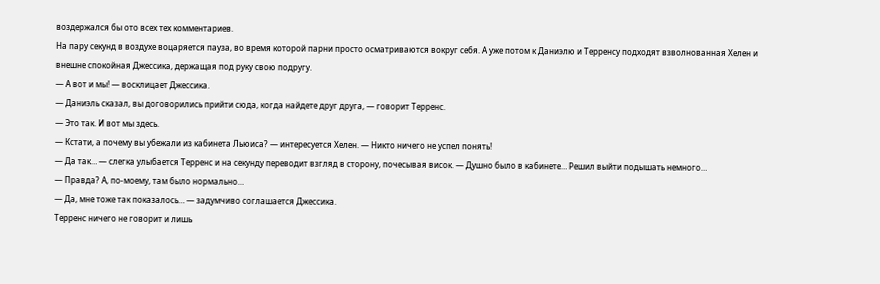воздержался бы ото всех тех комментариев.
На пару секунд в воздухе воцаряется пауза, во время которой парни просто осматриваются вокруг себя. А уже потом к Даниэлю и Терренсу подходят взволнованная Хелен и внешне спокойная Джессика, держащая под руку свою подругу.
— А вот и мы! — восклицает Джессика.
— Даниэль сказал, вы договорились прийти сюда, когда найдете друг друга, — говорит Терренс.
— Это так. И вот мы здесь.
— Кстати, а почему вы убежали из кабинета Льюиса? — интересуется Хелен. — Никто ничего не успел понять!
— Да так… — слегка улыбается Терренс и на секунду переводит взгляд в сторону, почесывая висок. — Душно было в кабинете… Решил выйти подышать немного…
— Правда? А, по-моему, там было нормально…
— Да, мне тоже так показалось… — задумчиво соглашается Джессика.
Терренс ничего не говорит и лишь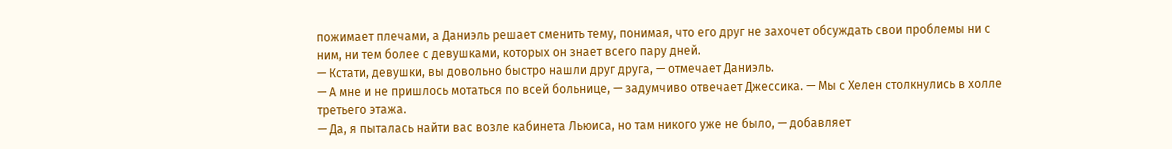пожимает плечами, а Даниэль решает сменить тему, понимая, что его друг не захочет обсуждать свои проблемы ни с ним, ни тем более с девушками, которых он знает всего пару дней.
— Кстати, девушки, вы довольно быстро нашли друг друга, — отмечает Даниэль.
— А мне и не пришлось мотаться по всей больнице, — задумчиво отвечает Джессика. — Мы с Хелен столкнулись в холле третьего этажа.
— Да, я пыталась найти вас возле кабинета Льюиса, но там никого уже не было, — добавляет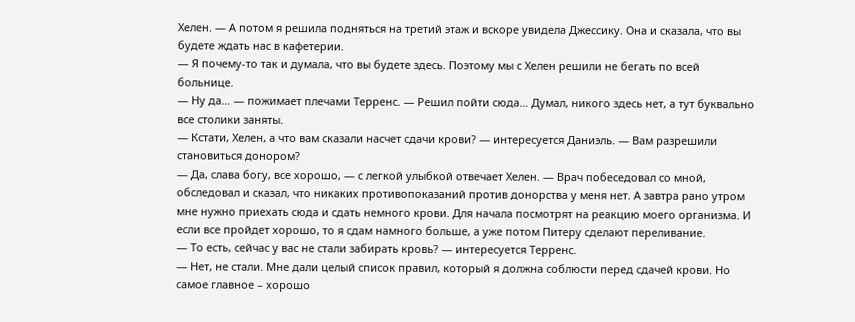Хелен. — А потом я решила подняться на третий этаж и вскоре увидела Джессику. Она и сказала, что вы будете ждать нас в кафетерии.
— Я почему-то так и думала, что вы будете здесь. Поэтому мы с Хелен решили не бегать по всей больнице.
— Ну да… — пожимает плечами Терренс. — Решил пойти сюда… Думал, никого здесь нет, а тут буквально все столики заняты.
— Кстати, Хелен, а что вам сказали насчет сдачи крови? — интересуется Даниэль. — Вам разрешили становиться донором?
— Да, слава богу, все хорошо, — с легкой улыбкой отвечает Хелен. — Врач побеседовал со мной, обследовал и сказал, что никаких противопоказаний против донорства у меня нет. А завтра рано утром мне нужно приехать сюда и сдать немного крови. Для начала посмотрят на реакцию моего организма. И если все пройдет хорошо, то я сдам намного больше, а уже потом Питеру сделают переливание.
— То есть, сейчас у вас не стали забирать кровь? — интересуется Терренс.
— Нет, не стали. Мне дали целый список правил, который я должна соблюсти перед сдачей крови. Но самое главное – хорошо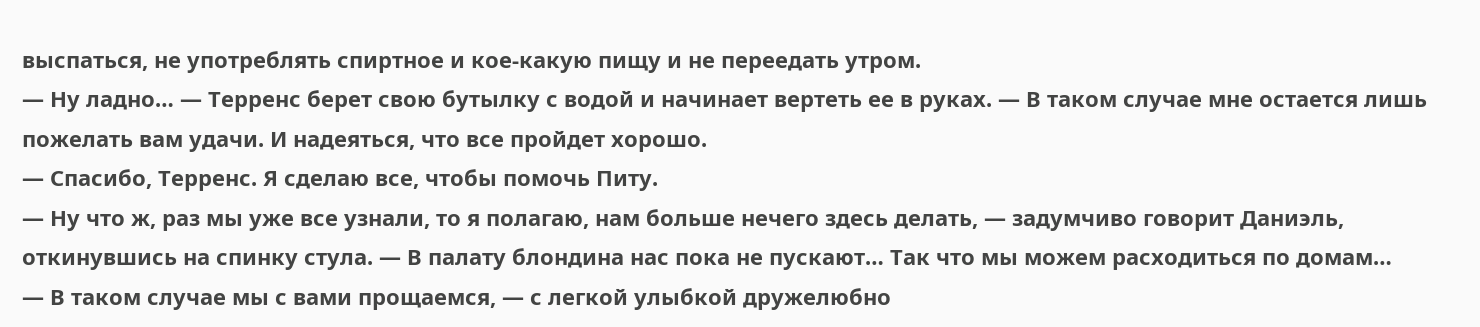выспаться, не употреблять спиртное и кое-какую пищу и не переедать утром.
— Ну ладно… — Терренс берет свою бутылку с водой и начинает вертеть ее в руках. — В таком случае мне остается лишь пожелать вам удачи. И надеяться, что все пройдет хорошо.
— Спасибо, Терренс. Я сделаю все, чтобы помочь Питу.
— Ну что ж, раз мы уже все узнали, то я полагаю, нам больше нечего здесь делать, — задумчиво говорит Даниэль, откинувшись на спинку стула. — В палату блондина нас пока не пускают… Так что мы можем расходиться по домам…
— В таком случае мы с вами прощаемся, — с легкой улыбкой дружелюбно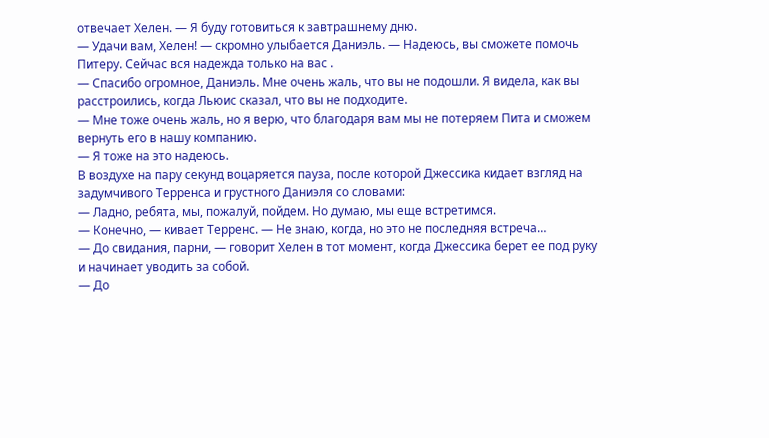отвечает Хелен. — Я буду готовиться к завтрашнему дню.
— Удачи вам, Хелен! — скромно улыбается Даниэль. — Надеюсь, вы сможете помочь Питеру. Сейчас вся надежда только на вас .
— Спасибо огромное, Даниэль. Мне очень жаль, что вы не подошли. Я видела, как вы расстроились, когда Льюис сказал, что вы не подходите.
— Мне тоже очень жаль, но я верю, что благодаря вам мы не потеряем Пита и сможем вернуть его в нашу компанию.
— Я тоже на это надеюсь.
В воздухе на пару секунд воцаряется пауза, после которой Джессика кидает взгляд на задумчивого Терренса и грустного Даниэля со словами:
— Ладно, ребята, мы, пожалуй, пойдем. Но думаю, мы еще встретимся.
— Конечно, — кивает Терренс. — Не знаю, когда, но это не последняя встреча…
— До свидания, парни, — говорит Хелен в тот момент, когда Джессика берет ее под руку и начинает уводить за собой.
— До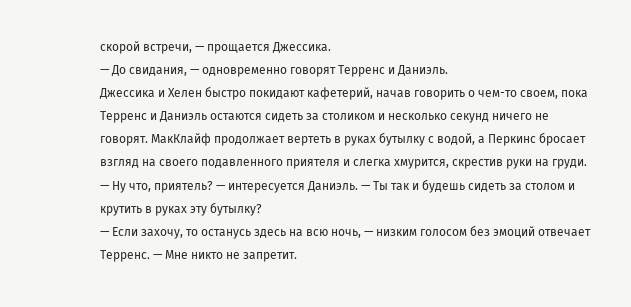скорой встречи, — прощается Джессика.
— До свидания, — одновременно говорят Терренс и Даниэль.
Джессика и Хелен быстро покидают кафетерий, начав говорить о чем-то своем, пока Терренс и Даниэль остаются сидеть за столиком и несколько секунд ничего не говорят. МакКлайф продолжает вертеть в руках бутылку с водой, а Перкинс бросает взгляд на своего подавленного приятеля и слегка хмурится, скрестив руки на груди.
— Ну что, приятель? — интересуется Даниэль. — Ты так и будешь сидеть за столом и крутить в руках эту бутылку?
— Если захочу, то останусь здесь на всю ночь, — низким голосом без эмоций отвечает Терренс. — Мне никто не запретит.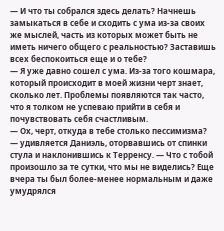— И что ты собрался здесь делать? Начнешь замыкаться в себе и сходить с ума из-за своих же мыслей, часть из которых может быть не иметь ничего общего с реальностью? Заставишь всех беспокоиться еще и о тебе?
— Я уже давно сошел с ума. Из-за того кошмара, который происходит в моей жизни черт знает, сколько лет. Проблемы появляются так часто, что я толком не успеваю прийти в себя и почувствовать себя счастливым.
— Ох, черт, откуда в тебе столько пессимизма? — удивляется Даниэль, оторвавшись от спинки стула и наклонившись к Терренсу. — Что с тобой произошло за те сутки, что мы не виделись? Еще вчера ты был более-менее нормальным и даже умудрялся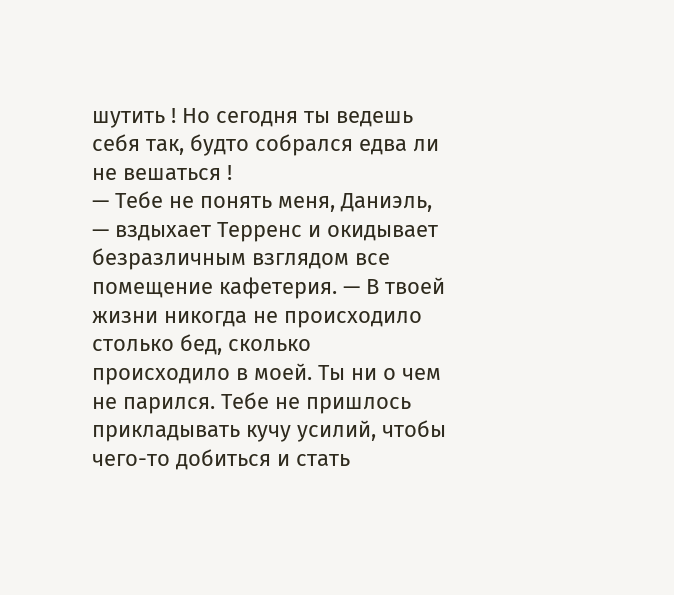шутить ! Но сегодня ты ведешь себя так, будто собрался едва ли не вешаться !
— Тебе не понять меня, Даниэль, — вздыхает Терренс и окидывает безразличным взглядом все помещение кафетерия. — В твоей жизни никогда не происходило столько бед, сколько происходило в моей. Ты ни о чем не парился. Тебе не пришлось прикладывать кучу усилий, чтобы чего-то добиться и стать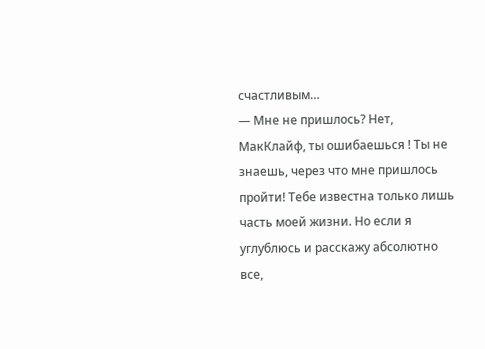счастливым…
— Мне не пришлось? Нет, МакКлайф, ты ошибаешься ! Ты не знаешь, через что мне пришлось пройти! Тебе известна только лишь часть моей жизни. Но если я углублюсь и расскажу абсолютно все,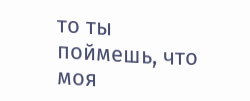то ты поймешь, что моя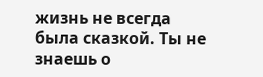жизнь не всегда была сказкой. Ты не знаешь о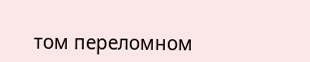том переломном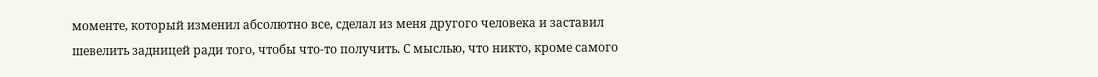моменте, который изменил абсолютно все, сделал из меня другого человека и заставил шевелить задницей ради того, чтобы что-то получить. С мыслью, что никто, кроме самого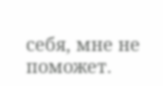себя, мне не поможет.